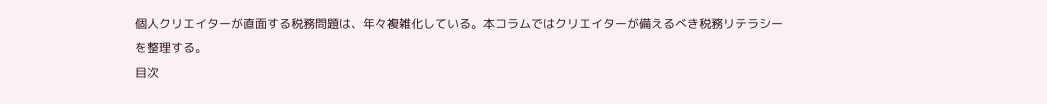個人クリエイターが直面する税務問題は、年々複雑化している。本コラムではクリエイターが備えるべき税務リテラシーを整理する。
目次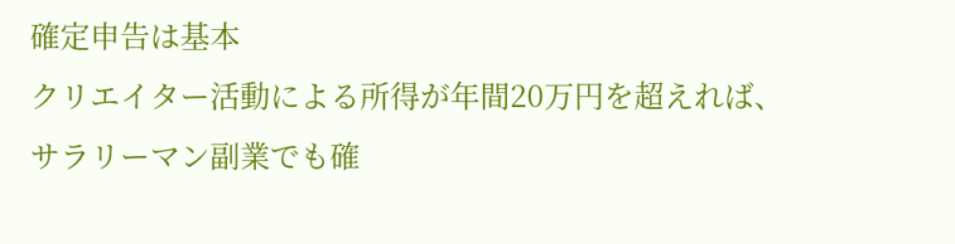確定申告は基本
クリエイター活動による所得が年間20万円を超えれば、サラリーマン副業でも確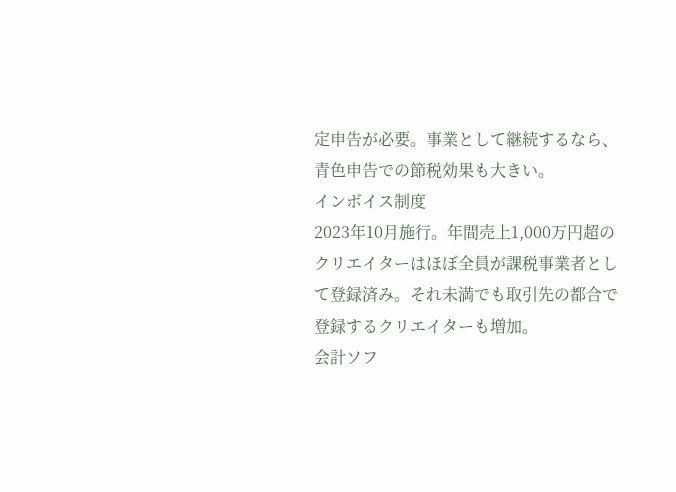定申告が必要。事業として継続するなら、青色申告での節税効果も大きい。
インボイス制度
2023年10月施行。年間売上1,000万円超のクリエイターはほぼ全員が課税事業者として登録済み。それ未満でも取引先の都合で登録するクリエイターも増加。
会計ソフ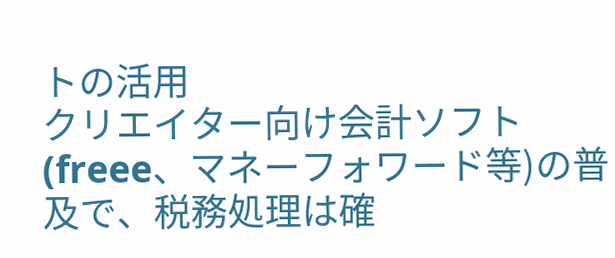トの活用
クリエイター向け会計ソフト(freee、マネーフォワード等)の普及で、税務処理は確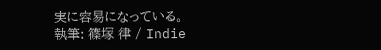実に容易になっている。
執筆: 篠塚 律 / Indie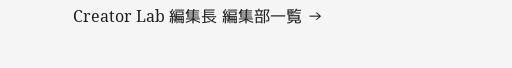Creator Lab 編集長 編集部一覧 →